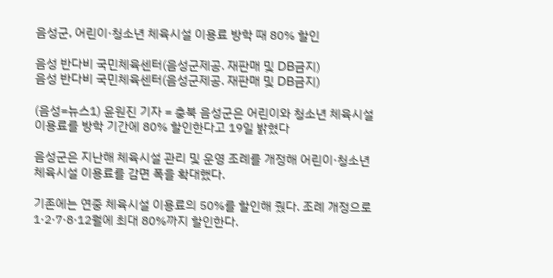음성군, 어린이·청소년 체육시설 이용료 방학 때 80% 할인

음성 반다비 국민체육센터(음성군제공. 재판매 및 DB금지)
음성 반다비 국민체육센터(음성군제공. 재판매 및 DB금지)

(음성=뉴스1) 윤원진 기자 = 충북 음성군은 어린이와 청소년 체육시설 이용료를 방학 기간에 80% 할인한다고 19일 밝혔다

음성군은 지난해 체육시설 관리 및 운영 조례를 개정해 어린이·청소년 체육시설 이용료를 감면 폭을 확대했다.

기존에는 연중 체육시설 이용료의 50%를 할인해 줬다. 조례 개정으로 1·2·7·8·12월에 최대 80%까지 할인한다.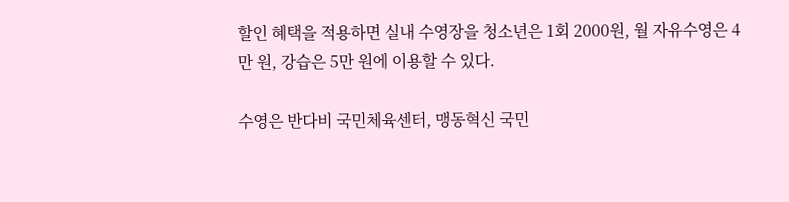할인 혜택을 적용하면 실내 수영장을 청소년은 1회 2000원, 월 자유수영은 4만 원, 강습은 5만 원에 이용할 수 있다.

수영은 반다비 국민체육센터, 맹동혁신 국민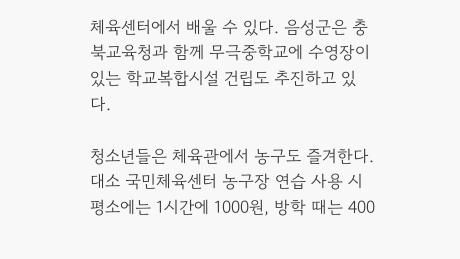체육센터에서 배울 수 있다. 음성군은 충북교육청과 함께 무극중학교에 수영장이 있는 학교복합시설 건립도 추진하고 있다.

청소년들은 체육관에서 농구도 즐겨한다. 대소 국민체육센터 농구장 연습 사용 시 평소에는 1시간에 1000원, 방학 때는 400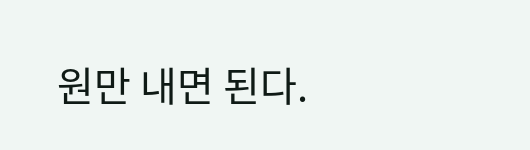원만 내면 된다.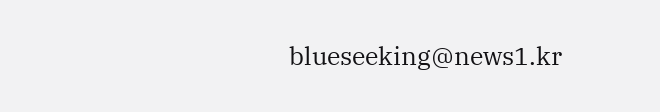blueseeking@news1.kr